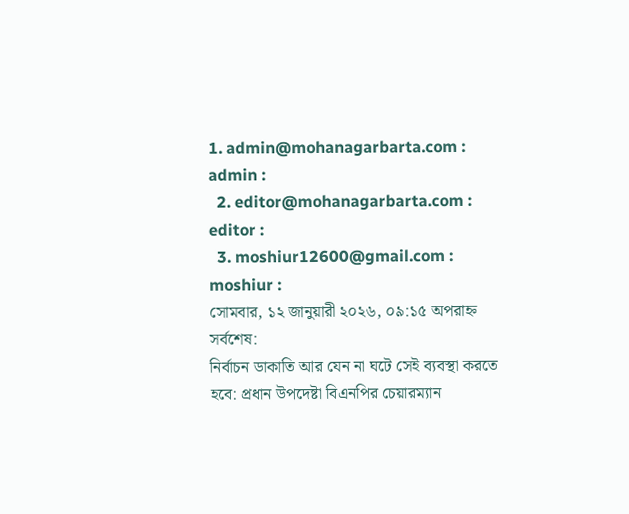1. admin@mohanagarbarta.com : admin :
  2. editor@mohanagarbarta.com : editor :
  3. moshiur12600@gmail.com : moshiur :
সোমবার, ১২ জানুয়ারী ২০২৬, ০৯:১৫ অপরাহ্ন
সর্বশেষ:
নির্বাচন ডাকাতি আর যেন না ঘটে সেই ব্যবস্থা করতে হবে: প্রধান উপদেষ্টা বিএনপির চেয়ারম্যান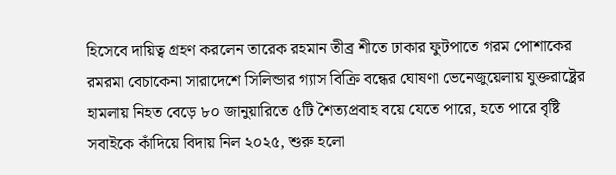হিসেবে দায়িত্ব গ্রহণ করলেন তারেক রহমান তীব্র শীতে ঢাকার ফুটপাতে গরম পোশাকের রমরমা বেচাকেনা সারাদেশে সিলিন্ডার গ্যাস বিক্রি বন্ধের ঘোষণা ভেনেজুয়েলায় যুক্তরাষ্ট্রের হামলায় নিহত বেড়ে ৮০ জানুয়ারিতে ৫টি শৈত্যপ্রবাহ বয়ে যেতে পারে, হতে পারে বৃষ্টি সবাইকে কাঁদিয়ে বিদায় নিল ২০২৫, শুরু হলো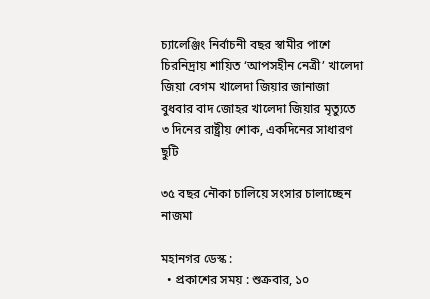চ্যালেঞ্জিং নির্বাচনী বছর স্বামীর পাশে চিরনিদ্রায় শায়িত ‘আপসহীন নেত্রী’ খালেদা জিয়া বেগম খালেদা জিয়ার জানাজা বুধবার বাদ জোহর খালেদা জিয়ার মৃত্যুতে ৩ দিনের রাষ্ট্রীয় শোক, একদিনের সাধারণ ছুটি

৩৫ বছর নৌকা চালিয়ে সংসার চালাচ্ছেন নাজমা

মহানগর ডেস্ক :
  • প্রকাশের সময় : শুক্রবার, ১০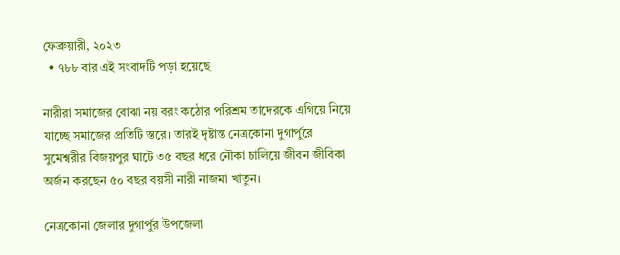ফেব্রুয়ারী, ২০২৩
  • ৭৮৮ বার এই সংবাদটি পড়া হয়েছে

নারীরা সমাজের বোঝা নয় বরং কঠোর পরিশ্রম তাদেরকে এগিয়ে নিয়ে যাচ্ছে সমাজের প্রতিটি স্তরে। তারই দৃষ্টান্ত নেত্রকোনা দুগার্পুরে সুমেশ্বরীর বিজয়পুর ঘাটে ৩৫ বছর ধরে নৌকা চালিয়ে জীবন জীবিকা অর্জন করছেন ৫০ বছর বয়সী নারী নাজমা খাতুন।

নেত্রকোনা জেলার দুগার্পুর উপজেলা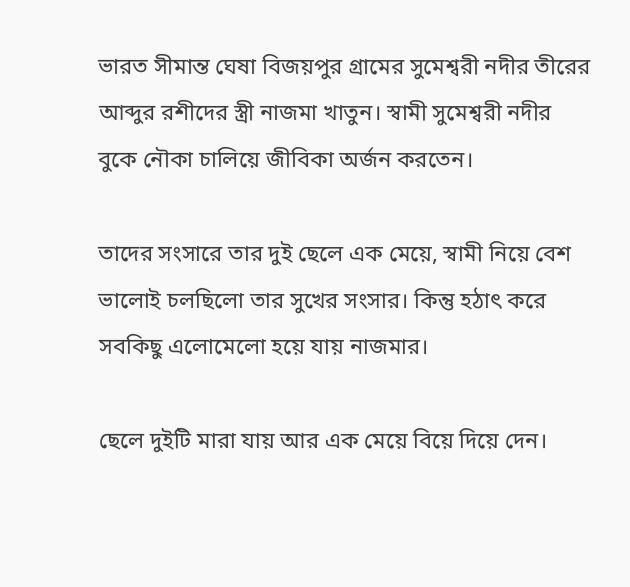ভারত সীমান্ত ঘেষা বিজয়পুর গ্রামের সুমেশ্বরী নদীর তীরের আব্দুর রশীদের স্ত্রী নাজমা খাতুন। স্বামী সুমেশ্বরী নদীর বুকে নৌকা চালিয়ে জীবিকা অর্জন করতেন।

তাদের সংসারে তার দুই ছেলে এক মেয়ে, স্বামী নিয়ে বেশ ভালোই চলছিলো তার সুখের সংসার। কিন্তু হঠাৎ করে সবকিছু এলোমেলো হয়ে যায় নাজমার।

ছেলে দুইটি মারা যায় আর এক মেয়ে বিয়ে দিয়ে দেন।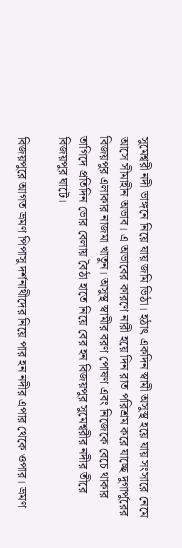সুমেশ্বরী নদী ভাঙ্গনে নিয়ে যায় জমি ভিঠা। হঠাৎ একদিন স্বামী অসুস্থ হয়ে যায় সংসারে নেমে আসে সীমাহীন অভাব। এ অভাবের কারণে নারী হয়ে দিন রাত পরিশ্রম করে যাচ্ছে দুগার্পুরের বিজয়পুর এলাকার নাজমা খাতুন। অসুস্থ স্বামীর বরণ পোষণ এবং নিজেকে বেচে থাকার তাগিদে প্রতিদিন ভোর বেলায় বৈঠা হাতে নিয়ে বের হন বিজয়পুর সুমেশ্বরীর নদীর তীরে বিজয়পুর ঘাটে।

বিজয়পুরে আগত ভ্রমণ পিপাসু দর্শনাথীদের নিয়ে পার হন নদীর এপার থেকে ওপার। ভ্রমণ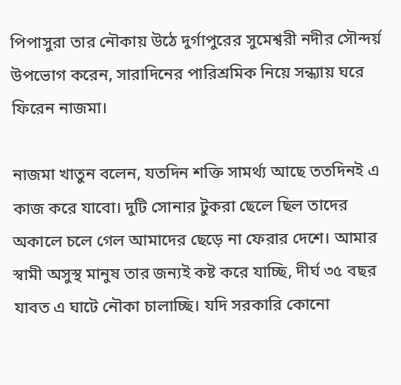পিপাসুরা তার নৌকায় উঠে দুর্গাপুরের সুমেশ্বরী নদীর সৌন্দর্য় উপভোগ করেন, সারাদিনের পারিশ্রমিক নিয়ে সন্ধ্যায় ঘরে ফিরেন নাজমা।

নাজমা খাতুন বলেন, যতদিন শক্তি সামর্থ্য আছে ততদিনই এ কাজ করে যাবো। দুটি সোনার টুকরা ছেলে ছিল তাদের অকালে চলে গেল আমাদের ছেড়ে না ফেরার দেশে। আমার স্বামী অসুস্থ মানুষ তার জন্যই কষ্ট করে যাচ্ছি, দীর্ঘ ৩৫ বছর যাবত এ ঘাটে নৌকা চালাচ্ছি। যদি সরকারি কোনো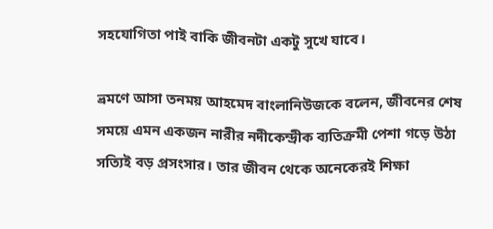সহযোগিতা পাই বাকি জীবনটা একটু সুখে যাবে।

ভ্রমণে আসা তনময় আহমেদ বাংলানিউজকে বলেন, জীবনের শেষ সময়ে এমন একজন নারীর নদীকেন্দ্রীক ব্যতিক্রমী পেশা গড়ে উঠা সত্যিই বড় প্রসংসার। তার জীবন থেকে অনেকেরই শিক্ষা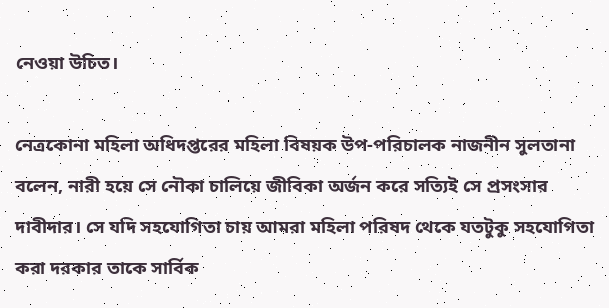নেওয়া উচিত।

নেত্রকোনা মহিলা অধিদপ্তরের মহিলা বিষয়ক উপ-পরিচালক নাজনীন সুলতানা বলেন, নারী হয়ে সে নৌকা চালিয়ে জীবিকা অর্জন করে সত্যিই সে প্রসংসার দাবীদার। সে যদি সহযোগিতা চায় আমরা মহিলা পরিষদ থেকে যতটুকু সহযোগিতা করা দরকার তাকে সার্বিক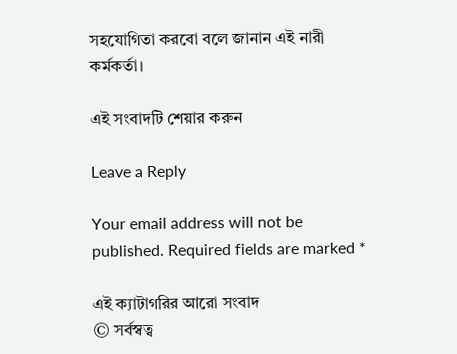সহযোগিতা করবো বলে জানান এই নারী কর্মকর্তা।

এই সংবাদটি শেয়ার করুন

Leave a Reply

Your email address will not be published. Required fields are marked *

এই ক্যাটাগরির আরো সংবাদ
© সর্বস্বত্ব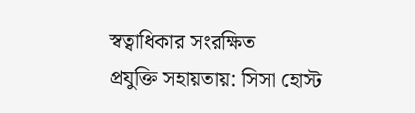স্বত্বাধিকার সংরক্ষিত
প্রযুক্তি সহায়তায়: সিসা হোস্ট